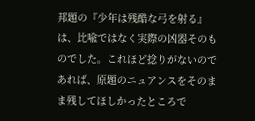邦題の『少年は残酷な弓を射る』は、比喩ではなく実際の凶器そのものでした。これほど捻りがないのであれば、原題のニュアンスをそのまま残してほしかったところで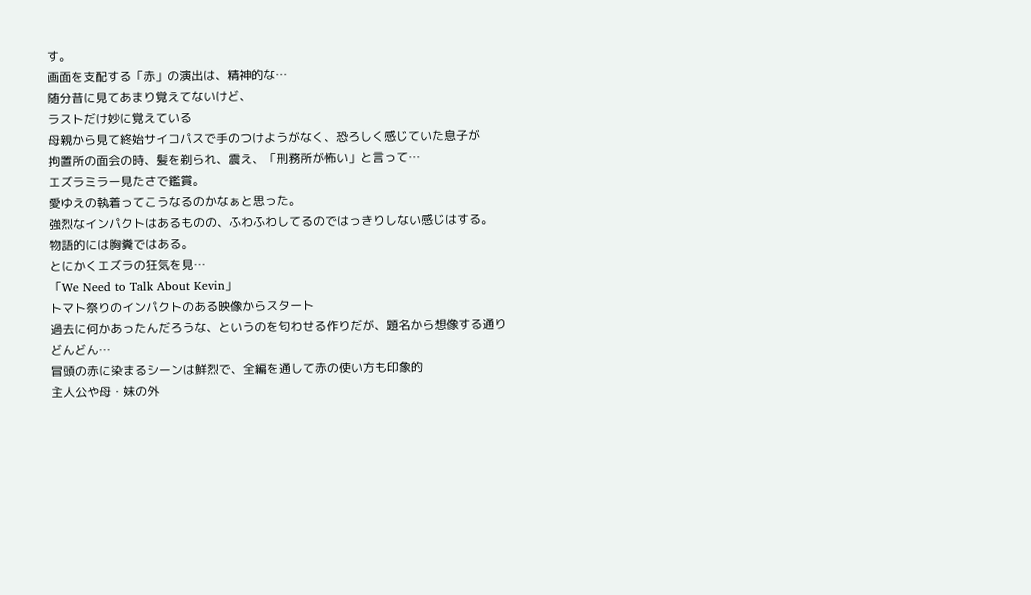す。
画面を支配する「赤」の演出は、精神的な…
随分昔に見てあまり覚えてないけど、
ラストだけ妙に覚えている
母親から見て終始サイコパスで手のつけようがなく、恐ろしく感じていた息子が
拘置所の面会の時、髪を剃られ、震え、「刑務所が怖い」と言って…
エズラミラー見たさで鑑賞。
愛ゆえの執着ってこうなるのかなぁと思った。
強烈なインパクトはあるものの、ふわふわしてるのではっきりしない感じはする。
物語的には胸糞ではある。
とにかくエズラの狂気を見…
「We Need to Talk About Kevin」
トマト祭りのインパクトのある映像からスタート
過去に何かあったんだろうな、というのを匂わせる作りだが、題名から想像する通り
どんどん…
冒頭の赤に染まるシーンは鮮烈で、全編を通して赤の使い方も印象的
主人公や母・妹の外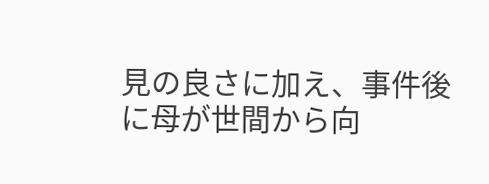見の良さに加え、事件後に母が世間から向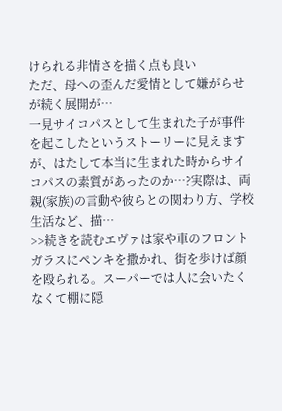けられる非情さを描く点も良い
ただ、母への歪んだ愛情として嫌がらせが続く展開が…
一見サイコパスとして生まれた子が事件を起こしたというストーリーに見えますが、はたして本当に生まれた時からサイコパスの素質があったのか…?実際は、両親(家族)の言動や彼らとの関わり方、学校生活など、描…
>>続きを読むエヴァは家や車のフロントガラスにペンキを撒かれ、街を歩けば顔を殴られる。スーパーでは人に会いたくなくて棚に隠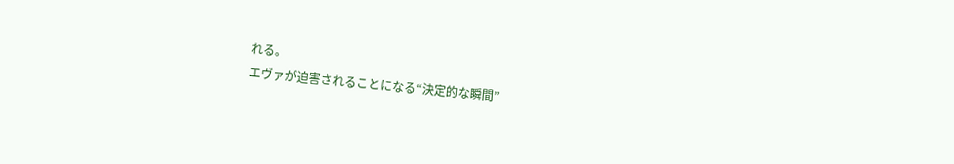れる。
エヴァが迫害されることになる“決定的な瞬間”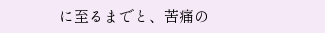に至るまでと、苦痛の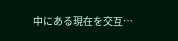中にある現在を交互…